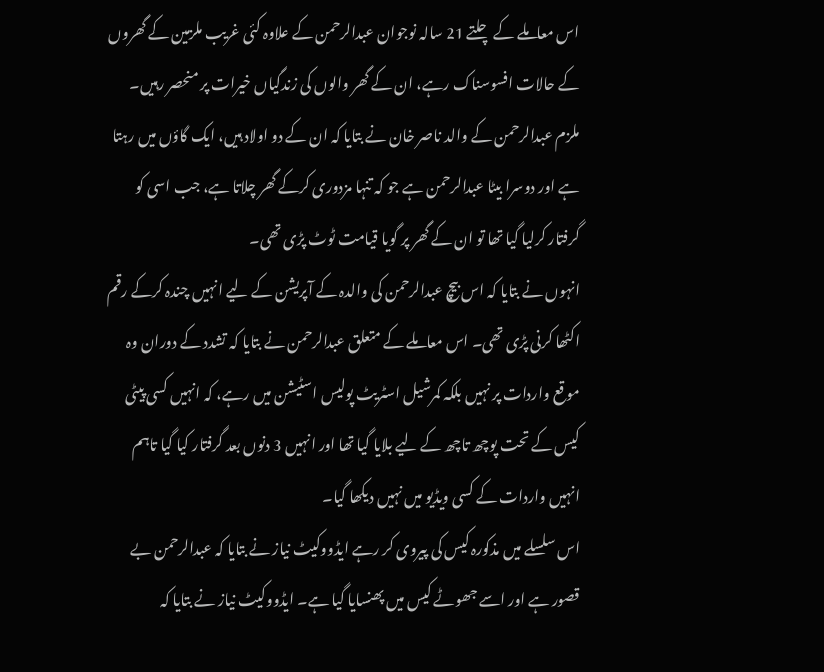اس معاملے کے چلتے 21 سالہ نوجوان عبدالرحمن کے علاوہ کئی غریب ملزمین کے گھروں کے حالات افسوسناک رہے، ان کے گھر والوں کی زندگیاں خیرات پر منحصر رہیں۔ ملزم عبدالرحمن کے والد ناصر خان نے بتایا کہ ان کے دو اولاد ہیں، ایک گاؤں میں رہتا ہے اور دوسرا بیٹا عبدالرحمن ہے جو کہ تنہا مزدوری کرکے گھر چلاتا ہے، جب اسی کو گرفتار کرلیا گیا تھا تو ان کے گھر پر گویا قیامت ٹوٹ پڑی تھی۔
انہوں نے بتایا کہ اس بیچ عبدالرحمن کی والدہ کے آپریشن کے لیے انہیں چندہ کرکے رقم اکٹھا کرنی پڑی تھی۔ اس معاملے کے متعلق عبدالرحمن نے بتایا کہ تشدد کے دوران وہ موقع واردات پر نہیں بلکہ کمرشیل اسٹریٹ پولیس اسٹیشن میں رہے، کہ انہیں کسی پیٹی کیس کے تحت پوچھ تاچھ کے لیے بلایا گیا تھا اور انہیں 3 دنوں بعد گرفتار کیا گیا تاہم انہیں واردات کے کسی ویڈیو میں نہیں دیکھا گیا۔
اس سلسلے میں مذکورہ کیس کی پیروی کر رہے ایڈووکیٹ نیاز نے بتایا کہ عبدالرحمن بے قصور ہے اور اسے جھوٹے کیس میں پھنسایا گیا ہے۔ ایڈووکیٹ نیاز نے بتایا کہ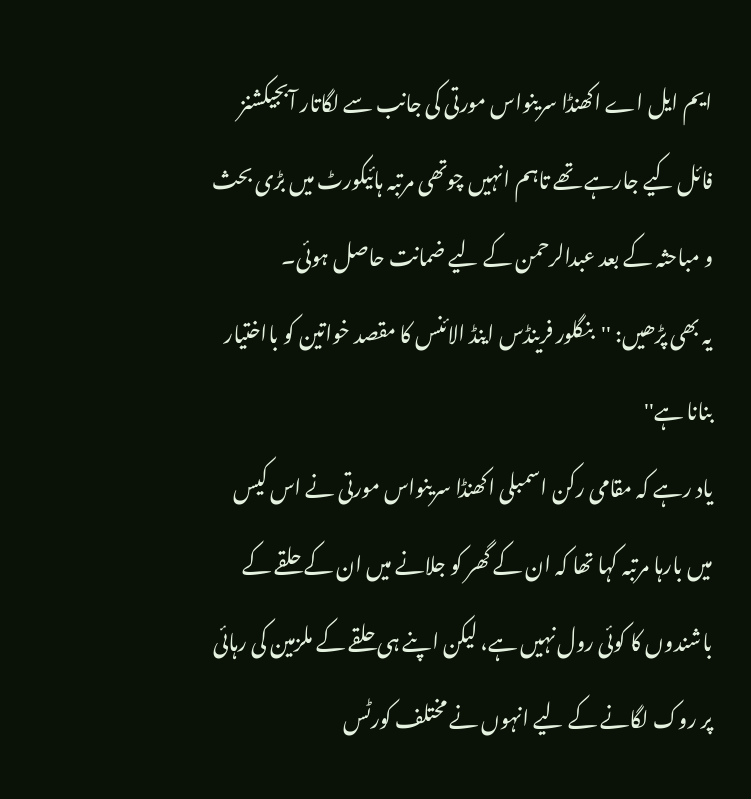ایم ایل اے اکھنڈا سرینواس مورتی کی جانب سے لگاتار آبجیکشنز فائل کیے جارہے تھے تاہم انہیں چوتھی مرتبہ ہائیکورٹ میں بڑی بحث و مباحثہ کے بعد عبدالرحمن کے لیے ضمانت حاصل ہوئی۔
یہ بھی پڑھیں: ''بنگلور فرینڈس اینڈ الائنس کا مقصد خواتین کو بااختیار بنانا ہے''
یاد رہے کہ مقامی رکن اسمبلی اکھنڈا سرینواس مورتی نے اس کیس میں بارہا مرتبہ کہا تھا کہ ان کے گھر کو جلانے میں ان کے حلقے کے باشندوں کا کوئی رول نہیں ہے، لیکن اپنے ہی حلقے کے ملزمین کی رہائی پر روک لگانے کے لیے انہوں نے مختلف کورٹس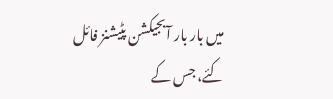میں بار بار آبجیکشن پٹیشنز فائل کئے، جس کے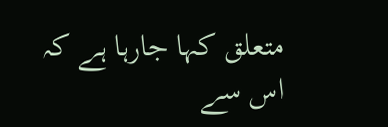متعلق کہا جارہا ہے کہ اس سے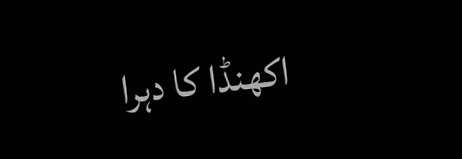اکھنڈا کا دہرا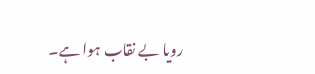رویا بے نقاب ہوا ہے۔